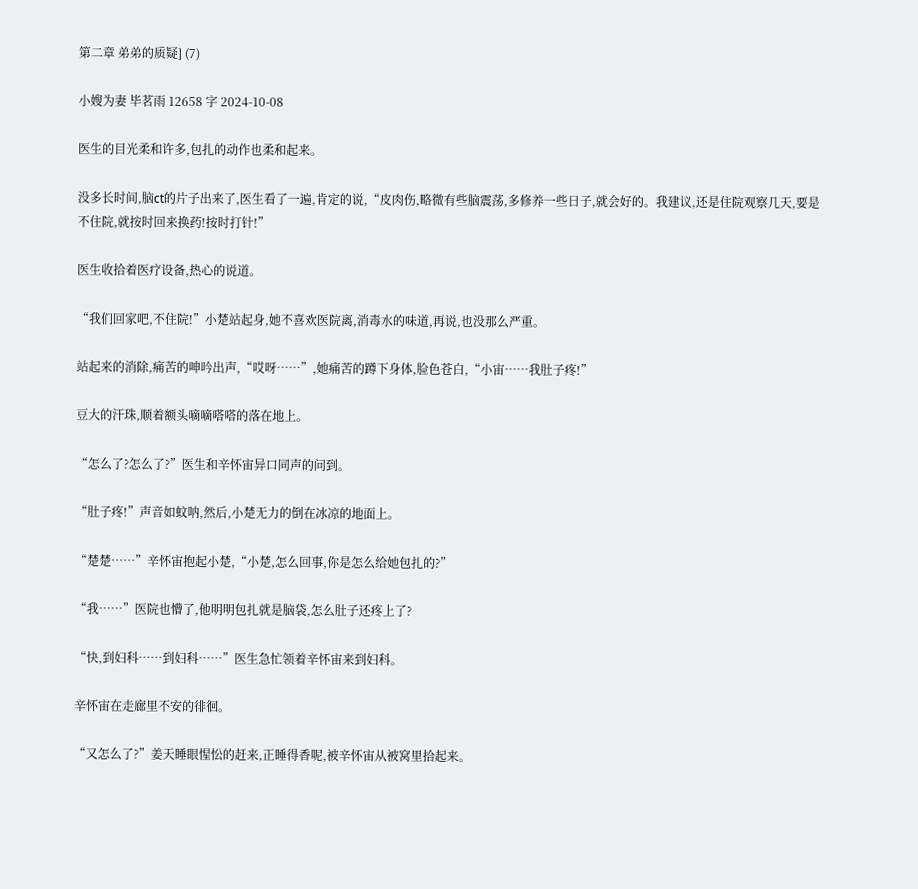第二章 弟弟的质疑] (7)

小嫂为妻 毕茗雨 12658 字 2024-10-08

医生的目光柔和许多,包扎的动作也柔和起来。

没多长时间,脑ct的片子出来了,医生看了一遍,肯定的说,“皮肉伤,略微有些脑震荡,多修养一些日子,就会好的。我建议,还是住院观察几天,要是不住院,就按时回来换药!按时打针!”

医生收拾着医疗设备,热心的说道。

“我们回家吧,不住院!”小楚站起身,她不喜欢医院离,消毒水的味道,再说,也没那么严重。

站起来的消除,痛苦的呻吟出声,“哎呀……”,她痛苦的蹲下身体,脸色苍白,“小宙……我肚子疼!”

豆大的汗珠,顺着额头嘀嘀嗒嗒的落在地上。

“怎么了?怎么了?”医生和辛怀宙异口同声的问到。

“肚子疼!”声音如蚊呐,然后,小楚无力的倒在冰凉的地面上。

“楚楚……”辛怀宙抱起小楚,“小楚,怎么回事,你是怎么给她包扎的?”

“我……”医院也懵了,他明明包扎就是脑袋,怎么肚子还疼上了?

“快,到妇科……到妇科……”医生急忙领着辛怀宙来到妇科。

辛怀宙在走廊里不安的徘徊。

“又怎么了?”姜天睡眼惺忪的赶来,正睡得香呢,被辛怀宙从被窝里拾起来。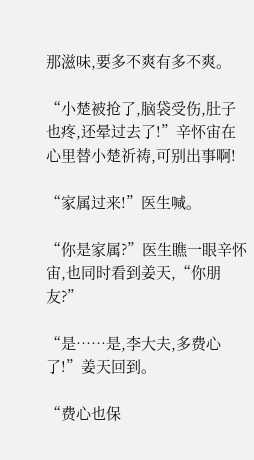那滋味,要多不爽有多不爽。

“小楚被抢了,脑袋受伤,肚子也疼,还晕过去了!”辛怀宙在心里替小楚祈祷,可别出事啊!

“家属过来!”医生喊。

“你是家属?”医生瞧一眼辛怀宙,也同时看到姜天,“你朋友?”

“是……是,李大夫,多费心了!”姜天回到。

“费心也保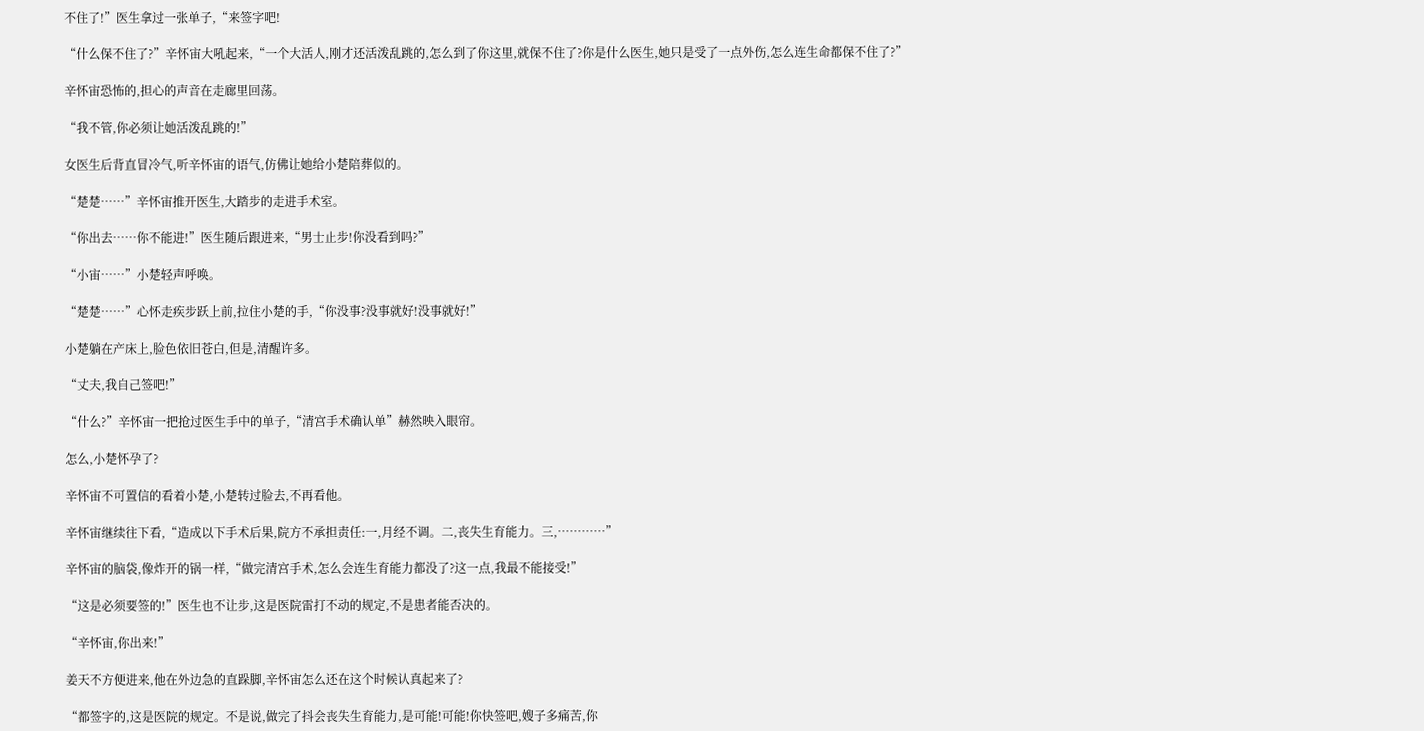不住了!”医生拿过一张单子,“来签字吧!

“什么保不住了?”辛怀宙大吼起来,“一个大活人,刚才还活泼乱跳的,怎么到了你这里,就保不住了?你是什么医生,她只是受了一点外伤,怎么连生命都保不住了?”

辛怀宙恐怖的,担心的声音在走廊里回荡。

“我不管,你必须让她活泼乱跳的!”

女医生后背直冒冷气,听辛怀宙的语气,仿佛让她给小楚陪葬似的。

“楚楚……”辛怀宙推开医生,大踏步的走进手术室。

“你出去……你不能进!”医生随后跟进来,“男士止步!你没看到吗?”

“小宙……”小楚轻声呼唤。

“楚楚……”心怀走疾步跃上前,拉住小楚的手,“你没事?没事就好!没事就好!”

小楚躺在产床上,脸色依旧苍白,但是,清醒许多。

“丈夫,我自己签吧!”

“什么?”辛怀宙一把抢过医生手中的单子,“清宫手术确认单”赫然映入眼帘。

怎么,小楚怀孕了?

辛怀宙不可置信的看着小楚,小楚转过脸去,不再看他。

辛怀宙继续往下看,“造成以下手术后果,院方不承担责任:一,月经不调。二,丧失生育能力。三,…………”

辛怀宙的脑袋,像炸开的锅一样,“做完清宫手术,怎么会连生育能力都没了?这一点,我最不能接受!”

“这是必须要签的!”医生也不让步,这是医院雷打不动的规定,不是患者能否决的。

“辛怀宙,你出来!”

姜天不方便进来,他在外边急的直跺脚,辛怀宙怎么还在这个时候认真起来了?

“都签字的,这是医院的规定。不是说,做完了抖会丧失生育能力,是可能!可能!你快签吧,嫂子多痛苦,你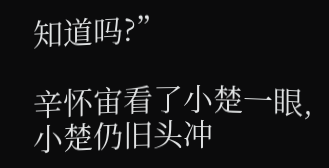知道吗?”

辛怀宙看了小楚一眼,小楚仍旧头冲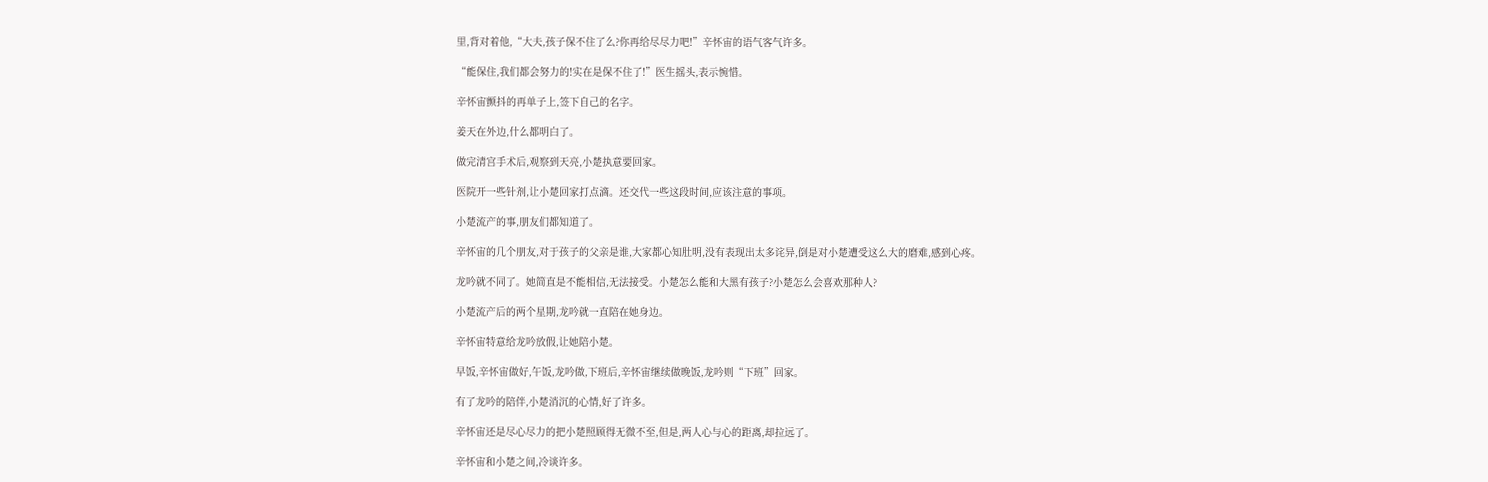里,背对着他,“大夫,孩子保不住了么?你再给尽尽力吧!”辛怀宙的语气客气许多。

“能保住,我们都会努力的!实在是保不住了!”医生摇头,表示惋惜。

辛怀宙颤抖的再单子上,签下自己的名字。

姜天在外边,什么都明白了。

做完清宫手术后,观察到天亮,小楚执意要回家。

医院开一些针剂,让小楚回家打点滴。还交代一些这段时间,应该注意的事项。

小楚流产的事,朋友们都知道了。

辛怀宙的几个朋友,对于孩子的父亲是谁,大家都心知肚明,没有表现出太多诧异,倒是对小楚遭受这么大的磨难,感到心疼。

龙吟就不同了。她简直是不能相信,无法接受。小楚怎么能和大黑有孩子?小楚怎么会喜欢那种人?

小楚流产后的两个星期,龙吟就一直陪在她身边。

辛怀宙特意给龙吟放假,让她陪小楚。

早饭,辛怀宙做好,午饭,龙吟做,下班后,辛怀宙继续做晚饭,龙吟则“下班”回家。

有了龙吟的陪伴,小楚消沉的心情,好了许多。

辛怀宙还是尽心尽力的把小楚照顾得无微不至,但是,两人心与心的距离,却拉远了。

辛怀宙和小楚之间,冷谈许多。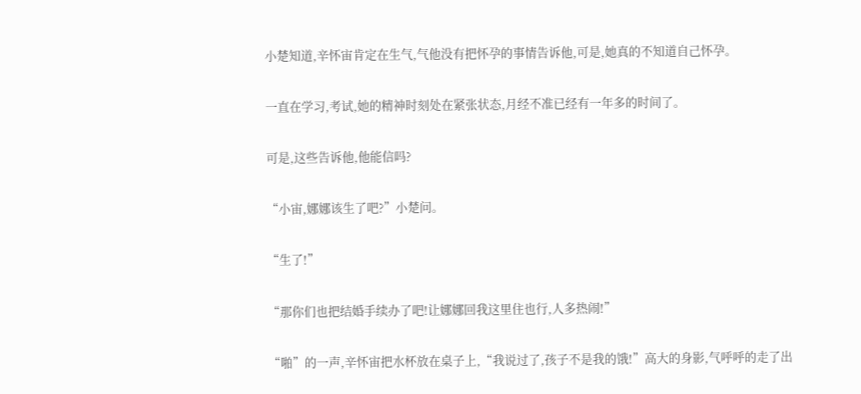小楚知道,辛怀宙肯定在生气,气他没有把怀孕的事情告诉他,可是,她真的不知道自己怀孕。

一直在学习,考试,她的精神时刻处在紧张状态,月经不准已经有一年多的时间了。

可是,这些告诉他,他能信吗?

“小宙,娜娜该生了吧?”小楚问。

“生了!”

“那你们也把结婚手续办了吧!让娜娜回我这里住也行,人多热闹!”

“啪”的一声,辛怀宙把水杯放在桌子上,“我说过了,孩子不是我的饿!”高大的身影,气呼呼的走了出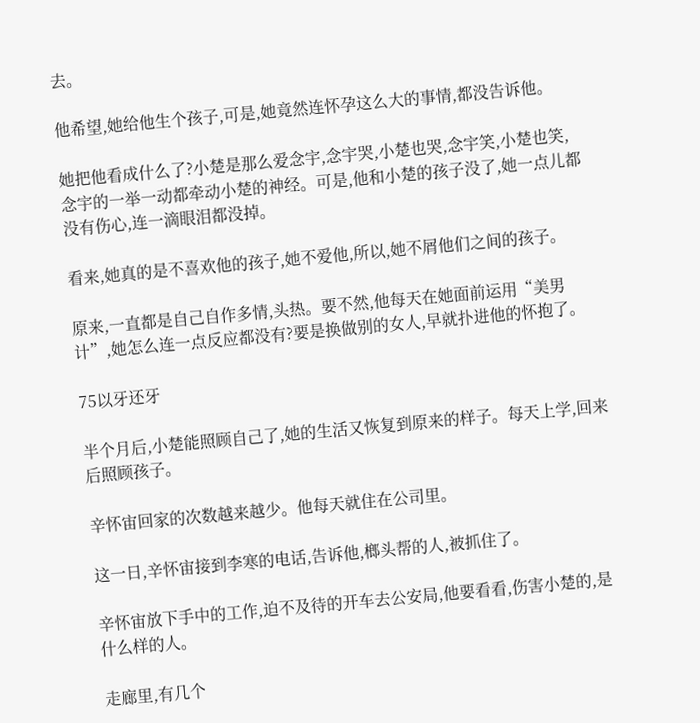去。

他希望,她给他生个孩子,可是,她竟然连怀孕这么大的事情,都没告诉他。

她把他看成什么了?小楚是那么爱念宇,念宇哭,小楚也哭,念宇笑,小楚也笑,念宇的一举一动都牵动小楚的神经。可是,他和小楚的孩子没了,她一点儿都没有伤心,连一滴眼泪都没掉。

看来,她真的是不喜欢他的孩子,她不爱他,所以,她不屑他们之间的孩子。

原来,一直都是自己自作多情,头热。要不然,他每天在她面前运用“美男计”,她怎么连一点反应都没有?要是换做别的女人,早就扑进他的怀抱了。

75以牙还牙

半个月后,小楚能照顾自己了,她的生活又恢复到原来的样子。每天上学,回来后照顾孩子。

辛怀宙回家的次数越来越少。他每天就住在公司里。

这一日,辛怀宙接到李寒的电话,告诉他,榔头帮的人,被抓住了。

辛怀宙放下手中的工作,迫不及待的开车去公安局,他要看看,伤害小楚的,是什么样的人。

走廊里,有几个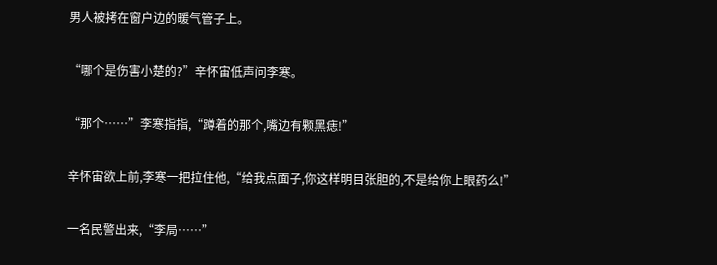男人被拷在窗户边的暖气管子上。

“哪个是伤害小楚的?”辛怀宙低声问李寒。

“那个……”李寒指指,“蹲着的那个,嘴边有颗黑痣!”

辛怀宙欲上前,李寒一把拉住他,“给我点面子,你这样明目张胆的,不是给你上眼药么!”

一名民警出来,“李局……”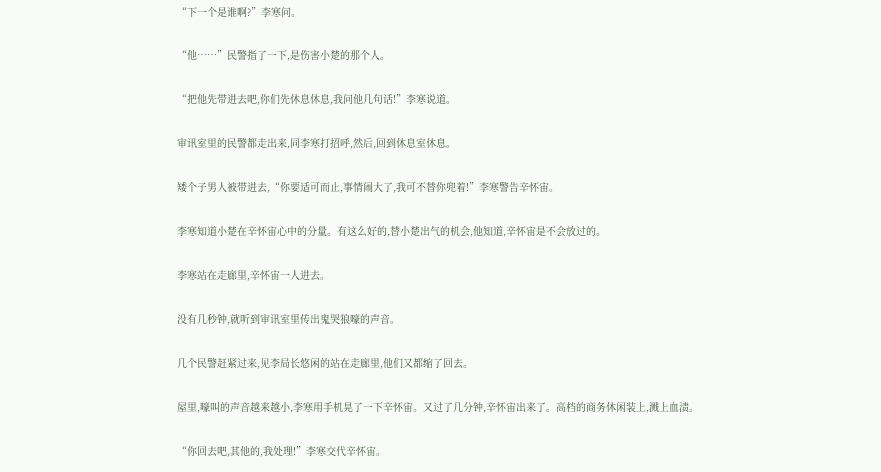“下一个是谁啊?”李寒问。

“他……”民警指了一下,是伤害小楚的那个人。

“把他先带进去吧,你们先休息休息,我问他几句话!”李寒说道。

审讯室里的民警都走出来,同李寒打招呼,然后,回到休息室休息。

矮个子男人被带进去,“你要适可而止,事情闹大了,我可不替你兜着!”李寒警告辛怀宙。

李寒知道小楚在辛怀宙心中的分量。有这么好的,替小楚出气的机会,他知道,辛怀宙是不会放过的。

李寒站在走廊里,辛怀宙一人进去。

没有几秒钟,就听到审讯室里传出鬼哭狼嚎的声音。

几个民警赶紧过来,见李局长悠闲的站在走廊里,他们又都缩了回去。

屋里,嚎叫的声音越来越小,李寒用手机晃了一下辛怀宙。又过了几分钟,辛怀宙出来了。高档的商务休闲装上,溅上血渍。

“你回去吧,其他的,我处理!”李寒交代辛怀宙。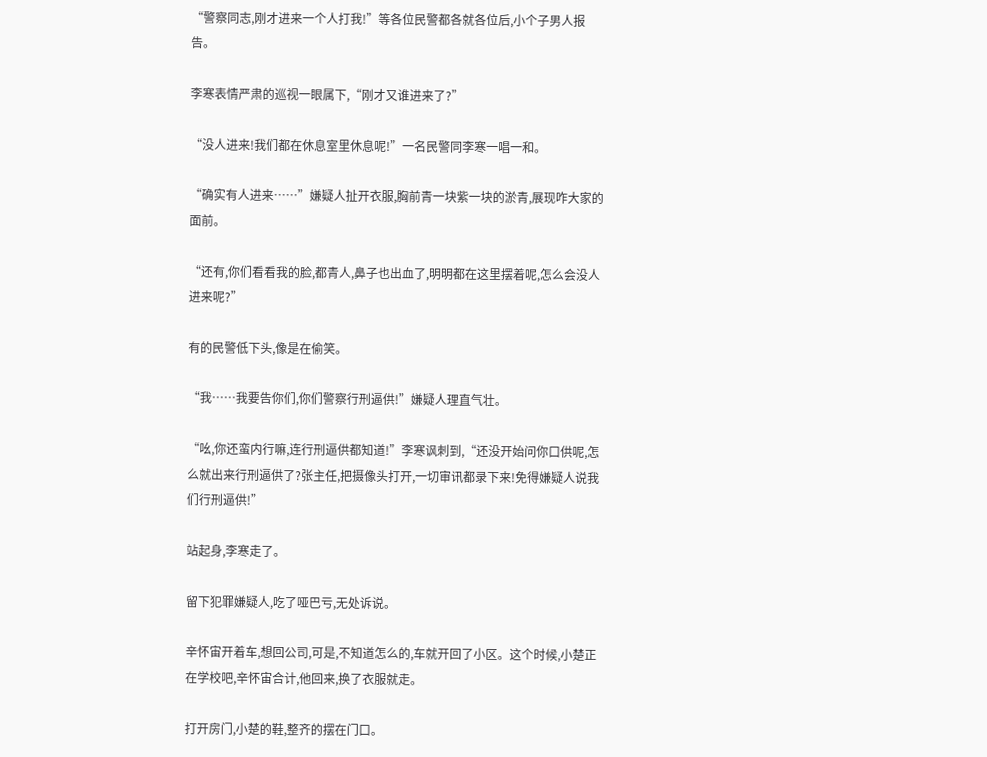“警察同志,刚才进来一个人打我!”等各位民警都各就各位后,小个子男人报告。

李寒表情严肃的巡视一眼属下,“刚才又谁进来了?”

“没人进来!我们都在休息室里休息呢!”一名民警同李寒一唱一和。

“确实有人进来……”嫌疑人扯开衣服,胸前青一块紫一块的淤青,展现咋大家的面前。

“还有,你们看看我的脸,都青人,鼻子也出血了,明明都在这里摆着呢,怎么会没人进来呢?”

有的民警低下头,像是在偷笑。

“我……我要告你们,你们警察行刑逼供!”嫌疑人理直气壮。

“吆,你还蛮内行嘛,连行刑逼供都知道!”李寒讽刺到,“还没开始问你口供呢,怎么就出来行刑逼供了?张主任,把摄像头打开,一切审讯都录下来!免得嫌疑人说我们行刑逼供!”

站起身,李寒走了。

留下犯罪嫌疑人,吃了哑巴亏,无处诉说。

辛怀宙开着车,想回公司,可是,不知道怎么的,车就开回了小区。这个时候,小楚正在学校吧,辛怀宙合计,他回来,换了衣服就走。

打开房门,小楚的鞋,整齐的摆在门口。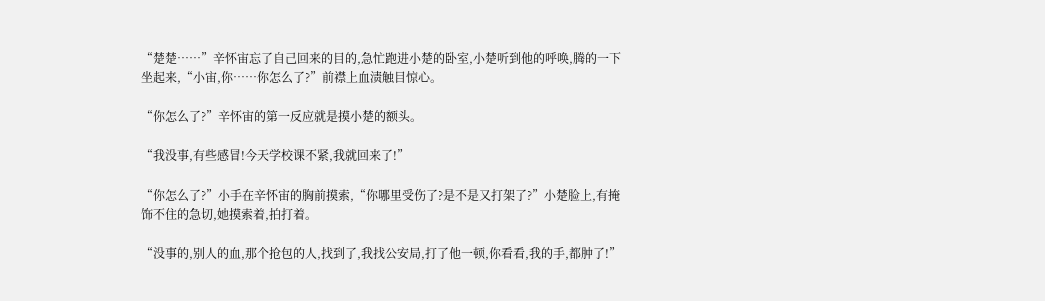“楚楚……”辛怀宙忘了自己回来的目的,急忙跑进小楚的卧室,小楚听到他的呼唤,腾的一下坐起来,“小宙,你……你怎么了?”前襟上血渍触目惊心。

“你怎么了?”辛怀宙的第一反应就是摸小楚的额头。

“我没事,有些感冒!今天学校课不紧,我就回来了!”

“你怎么了?”小手在辛怀宙的胸前摸索,“你哪里受伤了?是不是又打架了?”小楚脸上,有掩饰不住的急切,她摸索着,拍打着。

“没事的,别人的血,那个抢包的人,找到了,我找公安局,打了他一顿,你看看,我的手,都肿了!”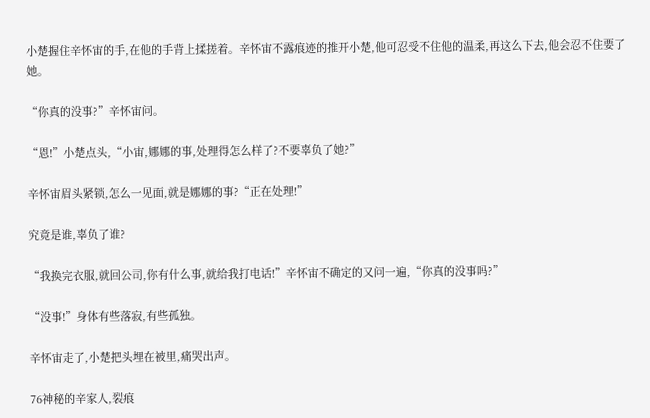小楚握住辛怀宙的手,在他的手背上揉搓着。辛怀宙不露痕迹的推开小楚,他可忍受不住他的温柔,再这么下去,他会忍不住要了她。

“你真的没事?”辛怀宙问。

“恩!”小楚点头,“小宙,娜娜的事,处理得怎么样了?不要辜负了她?”

辛怀宙眉头紧锁,怎么一见面,就是娜娜的事?“正在处理!”

究竟是谁,辜负了谁?

“我换完衣服,就回公司,你有什么事,就给我打电话!”辛怀宙不确定的又问一遍,“你真的没事吗?”

“没事!”身体有些落寂,有些孤独。

辛怀宙走了,小楚把头埋在被里,痛哭出声。

76神秘的辛家人,裂痕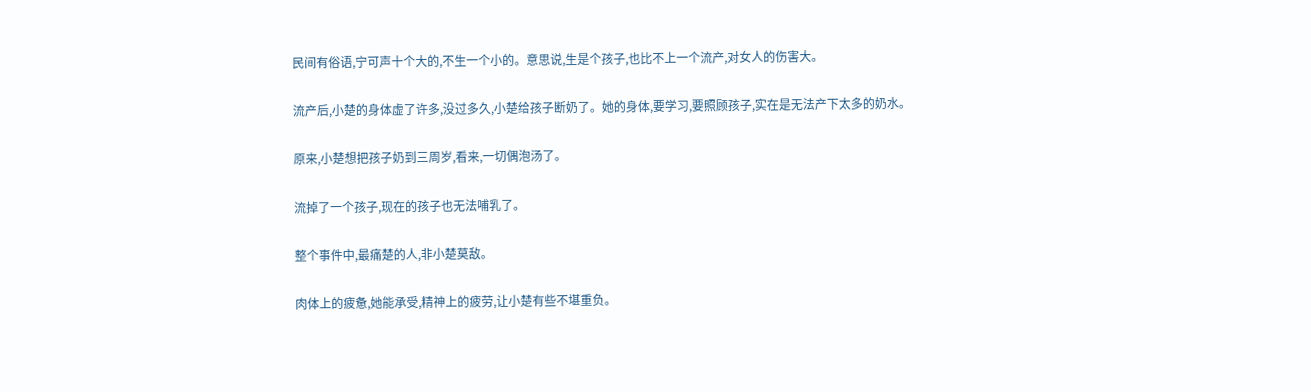民间有俗语,宁可声十个大的,不生一个小的。意思说,生是个孩子,也比不上一个流产,对女人的伤害大。

流产后,小楚的身体虚了许多,没过多久,小楚给孩子断奶了。她的身体,要学习,要照顾孩子,实在是无法产下太多的奶水。

原来,小楚想把孩子奶到三周岁,看来,一切偶泡汤了。

流掉了一个孩子,现在的孩子也无法哺乳了。

整个事件中,最痛楚的人,非小楚莫敌。

肉体上的疲惫,她能承受,精神上的疲劳,让小楚有些不堪重负。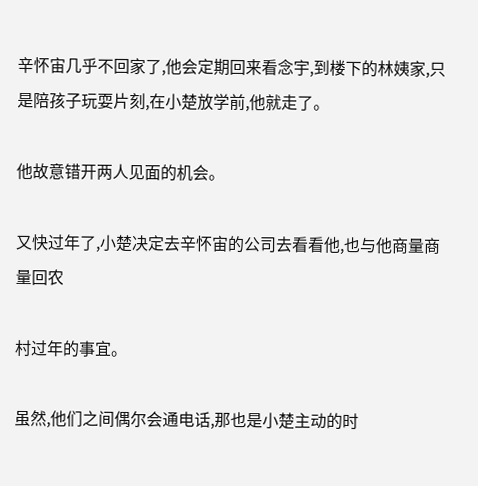辛怀宙几乎不回家了,他会定期回来看念宇,到楼下的林姨家,只是陪孩子玩耍片刻,在小楚放学前,他就走了。

他故意错开两人见面的机会。

又快过年了,小楚决定去辛怀宙的公司去看看他,也与他商量商量回农

村过年的事宜。

虽然,他们之间偶尔会通电话,那也是小楚主动的时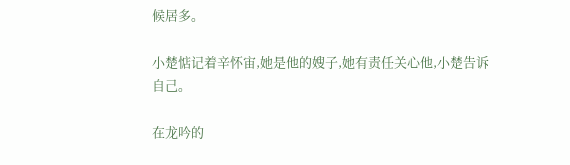候居多。

小楚惦记着辛怀宙,她是他的嫂子,她有责任关心他,小楚告诉自己。

在龙吟的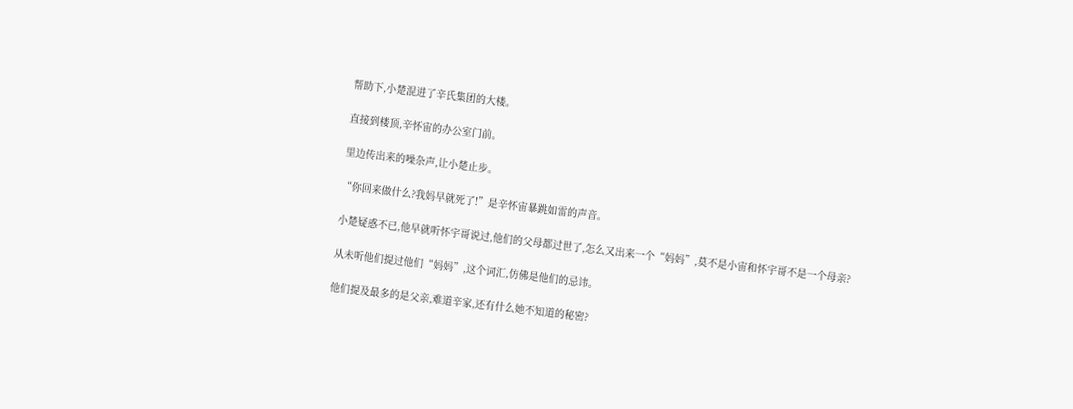帮助下,小楚混进了辛氏集团的大楼。

直接到楼顶,辛怀宙的办公室门前。

里边传出来的噪杂声,让小楚止步。

“你回来做什么?我妈早就死了!”是辛怀宙暴跳如雷的声音。

小楚疑惑不已,他早就听怀宇哥说过,他们的父母都过世了,怎么又出来一个“妈妈”,莫不是小宙和怀宇哥不是一个母亲?

从未听他们提过他们“妈妈”,这个词汇,仿佛是他们的忌讳。

他们提及最多的是父亲,难道辛家,还有什么她不知道的秘密?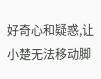好奇心和疑惑,让小楚无法移动脚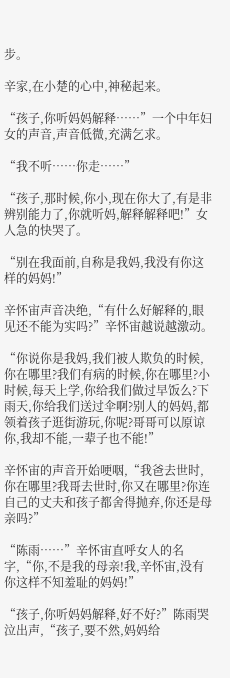步。

辛家,在小楚的心中,神秘起来。

“孩子,你听妈妈解释……”一个中年妇女的声音,声音低微,充满乞求。

“我不听……你走……”

“孩子,那时候,你小,现在你大了,有是非辨别能力了,你就听妈,解释解释吧!”女人急的快哭了。

“别在我面前,自称是我妈,我没有你这样的妈妈!”

辛怀宙声音决绝,“有什么好解释的,眼见还不能为实吗?”辛怀宙越说越激动。

“你说你是我妈,我们被人欺负的时候,你在哪里?我们有病的时候,你在哪里?小时候,每天上学,你给我们做过早饭么?下雨天,你给我们送过伞啊?别人的妈妈,都领着孩子逛街游玩,你呢?哥哥可以原谅你,我却不能,一辈子也不能!”

辛怀宙的声音开始哽咽,“我爸去世时,你在哪里?我哥去世时,你又在哪里?你连自己的丈夫和孩子都舍得抛弃,你还是母亲吗?”

“陈雨……”辛怀宙直呼女人的名字,“你,不是我的母亲!我,辛怀宙,没有你这样不知羞耻的妈妈!”

“孩子,你听妈妈解释,好不好?”陈雨哭泣出声,“孩子,要不然,妈妈给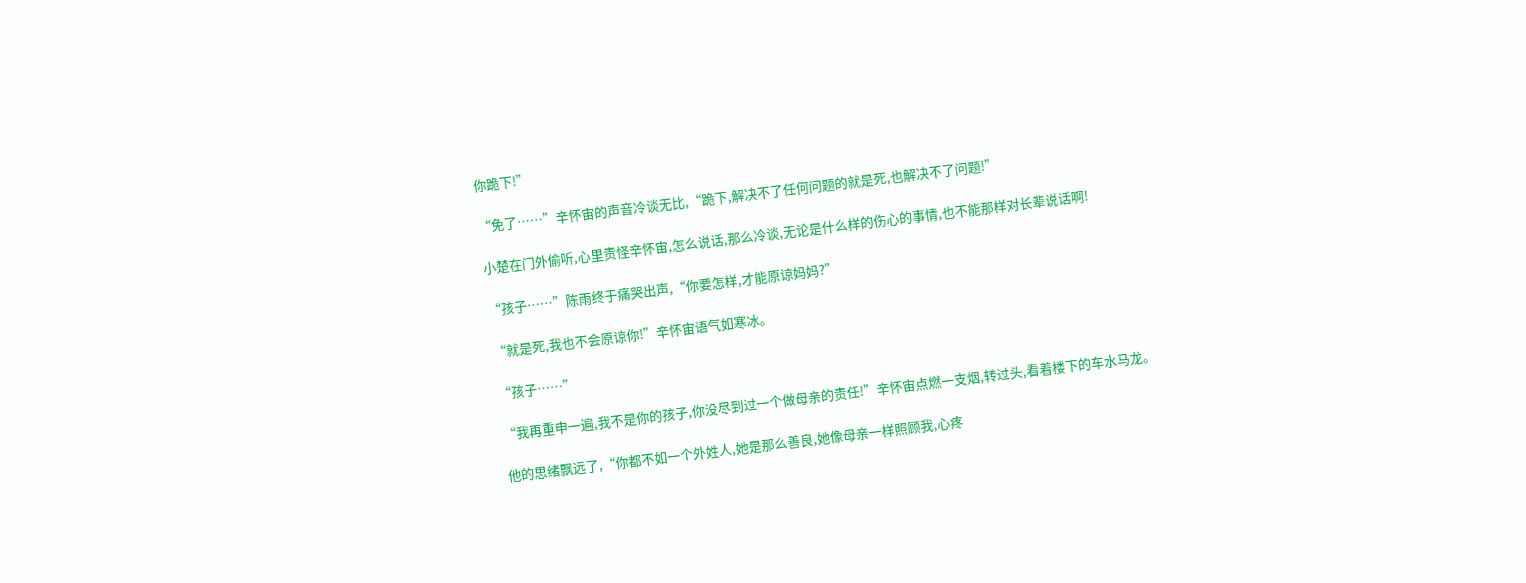你跪下!”

“免了……”辛怀宙的声音冷谈无比,“跪下,解决不了任何问题的就是死,也解决不了问题!”

小楚在门外偷听,心里责怪辛怀宙,怎么说话,那么冷谈,无论是什么样的伤心的事情,也不能那样对长辈说话啊!

“孩子……”陈雨终于痛哭出声,“你要怎样,才能原谅妈妈?”

“就是死,我也不会原谅你!”辛怀宙语气如寒冰。

“孩子……”

“我再重申一遍,我不是你的孩子,你没尽到过一个做母亲的责任!”辛怀宙点燃一支烟,转过头,看着楼下的车水马龙。

他的思绪飘远了,“你都不如一个外姓人,她是那么善良,她像母亲一样照顾我,心疼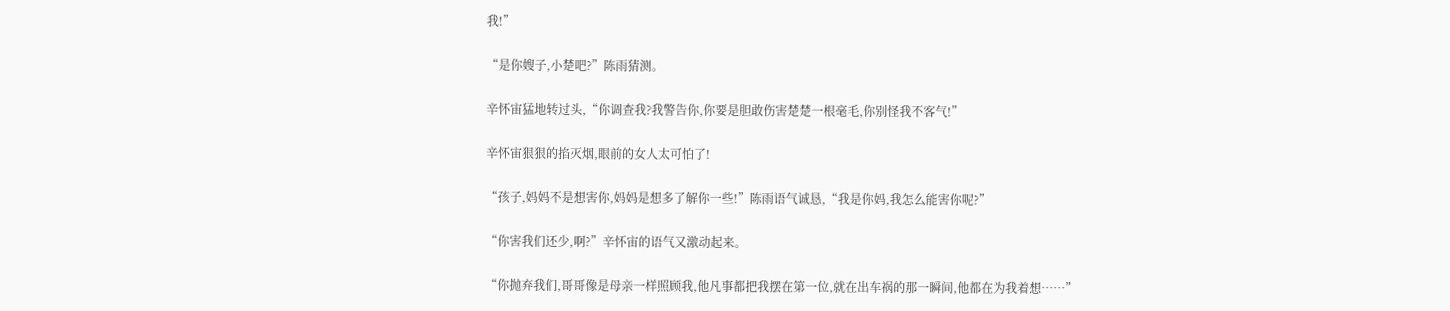我!”

“是你嫂子,小楚吧?”陈雨猜测。

辛怀宙猛地转过头,“你调查我?我警告你,你要是胆敢伤害楚楚一根毫毛,你别怪我不客气!”

辛怀宙狠狠的掐灭烟,眼前的女人太可怕了!

“孩子,妈妈不是想害你,妈妈是想多了解你一些!”陈雨语气诚恳,“我是你妈,我怎么能害你呢?”

“你害我们还少,啊?”辛怀宙的语气又激动起来。

“你抛弃我们,哥哥像是母亲一样照顾我,他凡事都把我摆在第一位,就在出车祸的那一瞬间,他都在为我着想……”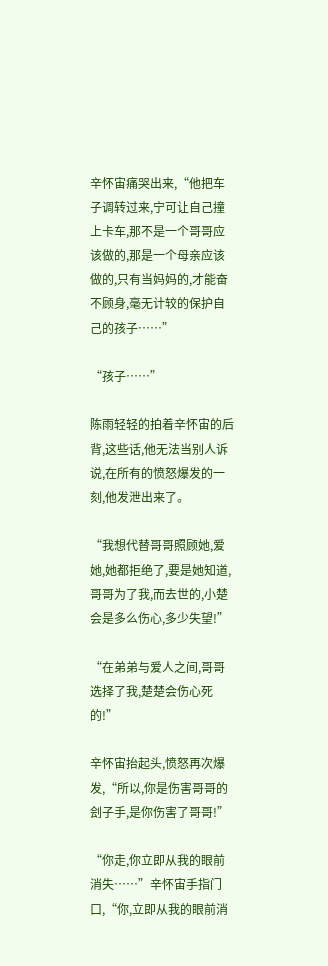辛怀宙痛哭出来,“他把车子调转过来,宁可让自己撞上卡车,那不是一个哥哥应该做的,那是一个母亲应该做的,只有当妈妈的,才能奋不顾身,毫无计较的保护自己的孩子……”

“孩子……”

陈雨轻轻的拍着辛怀宙的后背,这些话,他无法当别人诉说,在所有的愤怒爆发的一刻,他发泄出来了。

“我想代替哥哥照顾她,爱她,她都拒绝了,要是她知道,哥哥为了我,而去世的,小楚会是多么伤心,多少失望!”

“在弟弟与爱人之间,哥哥选择了我,楚楚会伤心死的!”

辛怀宙抬起头,愤怒再次爆发,“所以,你是伤害哥哥的刽子手,是你伤害了哥哥!”

“你走,你立即从我的眼前消失……”辛怀宙手指门口,“你,立即从我的眼前消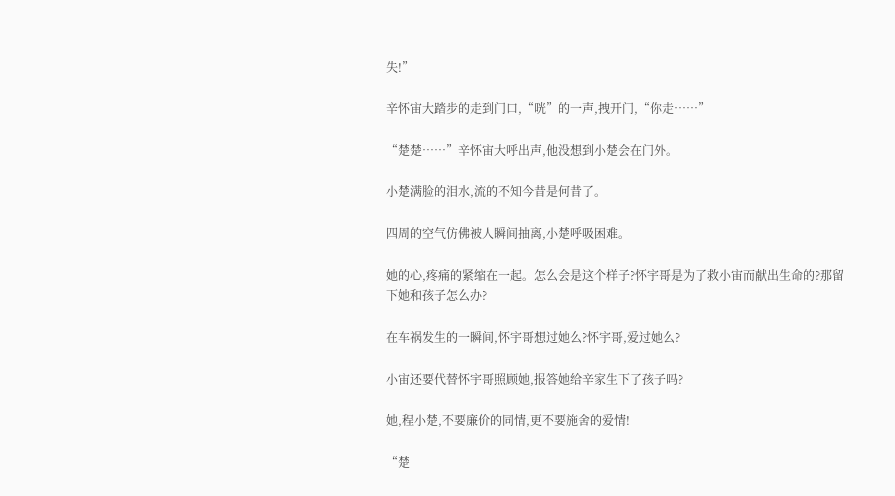失!”

辛怀宙大踏步的走到门口,“咣”的一声,拽开门,“你走……”

“楚楚……”辛怀宙大呼出声,他没想到小楚会在门外。

小楚满脸的泪水,流的不知今昔是何昔了。

四周的空气仿佛被人瞬间抽离,小楚呼吸困难。

她的心,疼痛的紧缩在一起。怎么会是这个样子?怀宇哥是为了救小宙而献出生命的?那留下她和孩子怎么办?

在车祸发生的一瞬间,怀宇哥想过她么?怀宇哥,爱过她么?

小宙还要代替怀宇哥照顾她,报答她给辛家生下了孩子吗?

她,程小楚,不要廉价的同情,更不要施舍的爱情!

“楚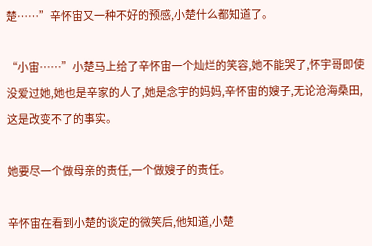楚……”辛怀宙又一种不好的预感,小楚什么都知道了。

“小宙……”小楚马上给了辛怀宙一个灿烂的笑容,她不能哭了,怀宇哥即使没爱过她,她也是辛家的人了,她是念宇的妈妈,辛怀宙的嫂子,无论沧海桑田,这是改变不了的事实。

她要尽一个做母亲的责任,一个做嫂子的责任。

辛怀宙在看到小楚的谈定的微笑后,他知道,小楚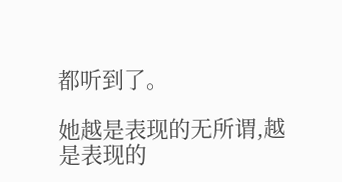都听到了。

她越是表现的无所谓,越是表现的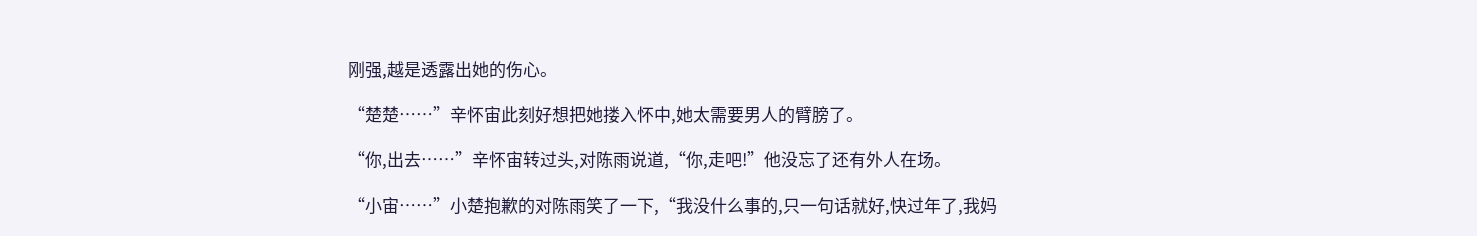刚强,越是透露出她的伤心。

“楚楚……”辛怀宙此刻好想把她搂入怀中,她太需要男人的臂膀了。

“你,出去……”辛怀宙转过头,对陈雨说道,“你,走吧!”他没忘了还有外人在场。

“小宙……”小楚抱歉的对陈雨笑了一下,“我没什么事的,只一句话就好,快过年了,我妈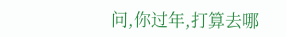问,你过年,打算去哪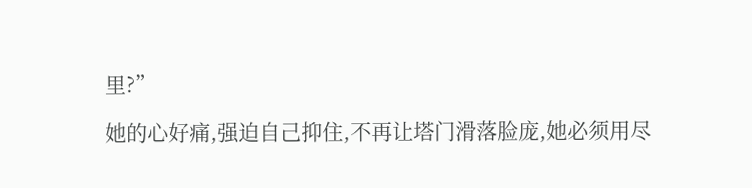里?”

她的心好痛,强迫自己抑住,不再让塔门滑落脸庞,她必须用尽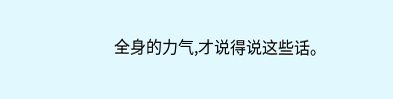全身的力气,才说得说这些话。